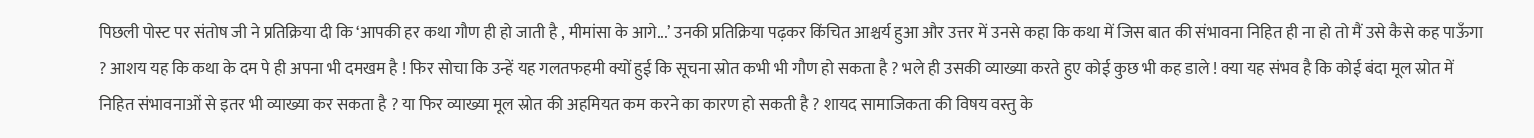पिछली पोस्ट पर संतोष जी ने प्रतिक्रिया दी कि ‘आपकी हर कथा गौण ही हो जाती है , मीमांसा के आगे...’ उनकी प्रतिक्रिया पढ़कर किंचित आश्चर्य हुआ और उत्तर में उनसे कहा कि कथा में जिस बात की संभावना निहित ही ना हो तो मैं उसे कैसे कह पाऊँगा ? आशय यह कि कथा के दम पे ही अपना भी दमखम है ! फिर सोचा कि उन्हें यह गलतफहमी क्यों हुई कि सूचना स्रोत कभी भी गौण हो सकता है ? भले ही उसकी व्याख्या करते हुए कोई कुछ भी कह डाले ! क्या यह संभव है कि कोई बंदा मूल स्रोत में निहित संभावनाओं से इतर भी व्याख्या कर सकता है ? या फिर व्याख्या मूल स्रोत की अहमियत कम करने का कारण हो सकती है ? शायद सामाजिकता की विषय वस्तु के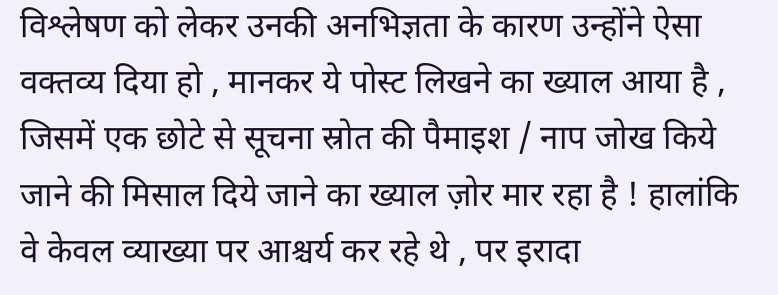विश्लेषण को लेकर उनकी अनभिज्ञता के कारण उन्होंने ऐसा वक्तव्य दिया हो , मानकर ये पोस्ट लिखने का ख्याल आया है , जिसमें एक छोटे से सूचना स्रोत की पैमाइश / नाप जोख किये जाने की मिसाल दिये जाने का ख्याल ज़ोर मार रहा है ! हालांकि वे केवल व्याख्या पर आश्चर्य कर रहे थे , पर इरादा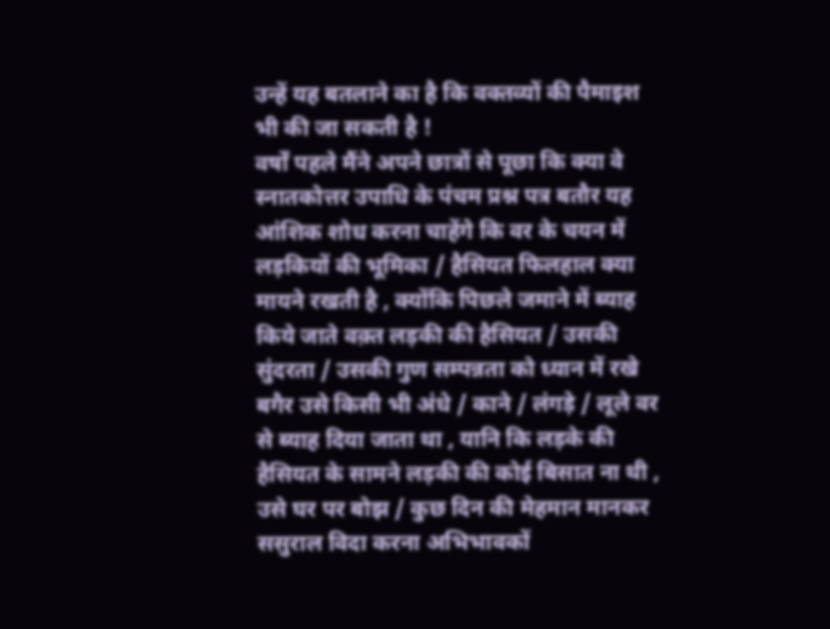उन्हें यह बतलाने का है कि वक्तव्यों की पैमाइश भी की जा सकती है !
वर्षों पहले मैंने अपने छात्रों से पूछा कि क्या वे स्नातकोत्तर उपाधि के पंचम प्रश्न पत्र बतौर यह आंशिक शोध करना चाहेंगे कि वर के चयन में लड़कियों की भूमिका / हैसियत फिलहाल क्या मायने रखती है , क्योंकि पिछले जमाने में ब्याह किये जाते वक़्त लड़की की हैसियत / उसकी सुंदरता / उसकी गुण सम्पन्नता को ध्यान में रखे बगैर उसे किसी भी अंधे / काने / लंगड़े / लूले वर से ब्याह दिया जाता था , यानि कि लड़के की हैसियत के सामने लड़की की कोई बिसात ना थी , उसे घर पर बोझ / कुछ दिन की मेहमान मानकर ससुराल विदा करना अभिभावकों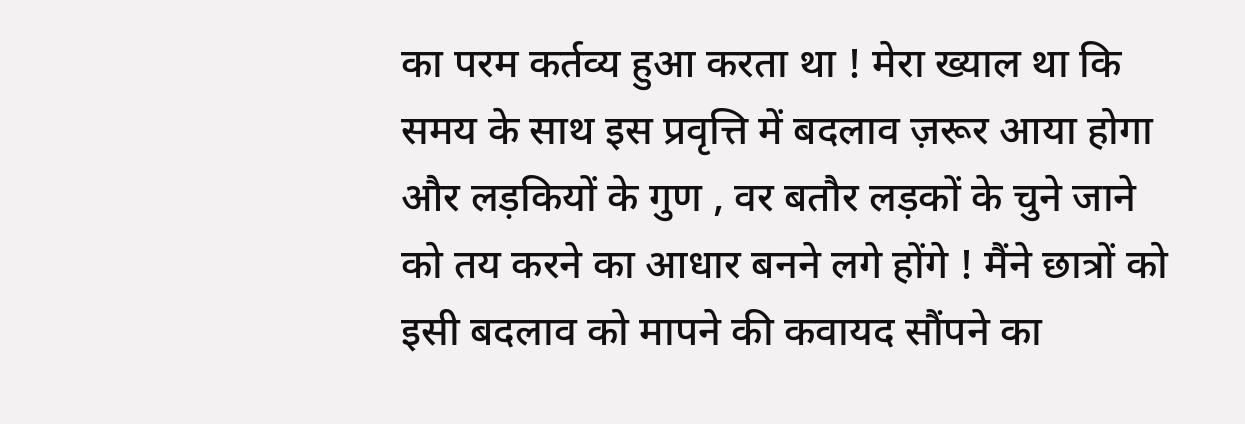का परम कर्तव्य हुआ करता था ! मेरा ख्याल था कि समय के साथ इस प्रवृत्ति में बदलाव ज़रूर आया होगा और लड़कियों के गुण , वर बतौर लड़कों के चुने जाने को तय करने का आधार बनने लगे होंगे ! मैंने छात्रों को इसी बदलाव को मापने की कवायद सौंपने का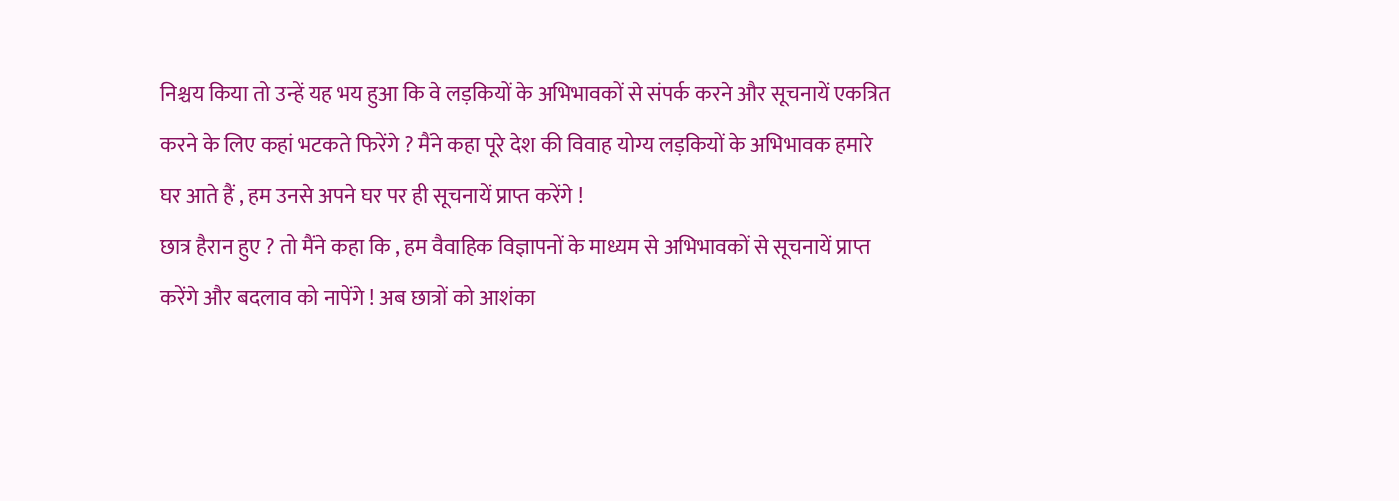निश्चय किया तो उन्हें यह भय हुआ कि वे लड़कियों के अभिभावकों से संपर्क करने और सूचनायें एकत्रित करने के लिए कहां भटकते फिरेंगे ? मैंने कहा पूरे देश की विवाह योग्य लड़कियों के अभिभावक हमारे घर आते हैं , हम उनसे अपने घर पर ही सूचनायें प्राप्त करेंगे !
छात्र हैरान हुए ? तो मैंने कहा कि , हम वैवाहिक विज्ञापनों के माध्यम से अभिभावकों से सूचनायें प्राप्त करेंगे और बदलाव को नापेंगे ! अब छात्रों को आशंका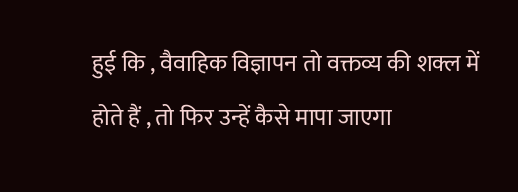हुई कि , वैवाहिक विज्ञापन तो वक्तव्य की शक्ल में होते हैं , तो फिर उन्हें कैसे मापा जाएगा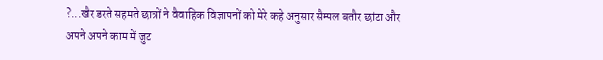?...खैर डरते सहमते छात्रों ने वैवाहिक विज्ञापनों को मेरे कहे अनुसार सैम्पल बतौर छांटा और अपने अपने काम में जुट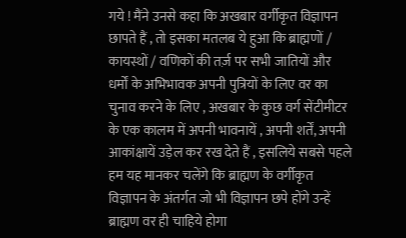गये ! मैंने उनसे कहा कि अखबार वर्गीकृत विज्ञापन छापते हैं , तो इसका मतलब ये हुआ कि ब्राह्मणों / कायस्थों / वणिकों की तर्ज़ पर सभी जातियों और धर्मों के अभिभावक अपनी पुत्रियों के लिए वर का चुनाव करने के लिए , अखबार के कुछ वर्ग सेंटीमीटर के एक कालम में अपनी भावनायें , अपनी शर्तें, अपनी आकांक्षायें उड़ेल कर रख देते हैं , इसलिये सबसे पहले हम यह मानकर चलेंगे कि ब्राह्मण के वर्गीकृत विज्ञापन के अंतर्गत जो भी विज्ञापन छपे होंगे उन्हें ब्राह्मण वर ही चाहिये होगा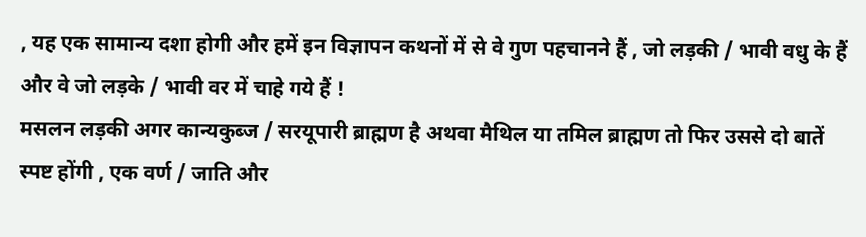, यह एक सामान्य दशा होगी और हमें इन विज्ञापन कथनों में से वे गुण पहचानने हैं , जो लड़की / भावी वधु के हैं और वे जो लड़के / भावी वर में चाहे गये हैं !
मसलन लड़की अगर कान्यकुब्ज / सरयूपारी ब्राह्मण है अथवा मैथिल या तमिल ब्राह्मण तो फिर उससे दो बातें स्पष्ट होंगी , एक वर्ण / जाति और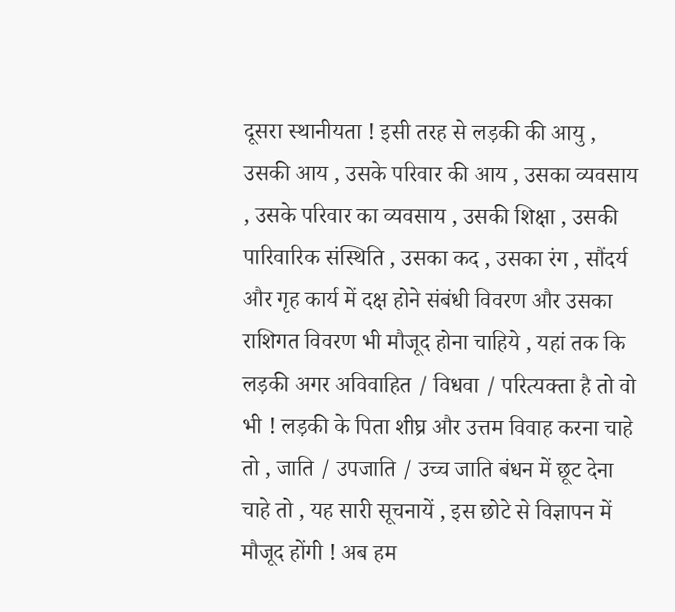दूसरा स्थानीयता ! इसी तरह से लड़की की आयु , उसकी आय , उसके परिवार की आय , उसका व्यवसाय , उसके परिवार का व्यवसाय , उसकी शिक्षा , उसकी पारिवारिक संस्थिति , उसका कद , उसका रंग , सौंदर्य और गृह कार्य में दक्ष होने संबंधी विवरण और उसका राशिगत विवरण भी मौजूद होना चाहिये , यहां तक कि लड़की अगर अविवाहित / विधवा / परित्यक्ता है तो वो भी ! लड़की के पिता शीघ्र और उत्तम विवाह करना चाहे तो , जाति / उपजाति / उच्च जाति बंधन में छूट देना चाहे तो , यह सारी सूचनायें , इस छोटे से विज्ञापन में मौजूद होंगी ! अब हम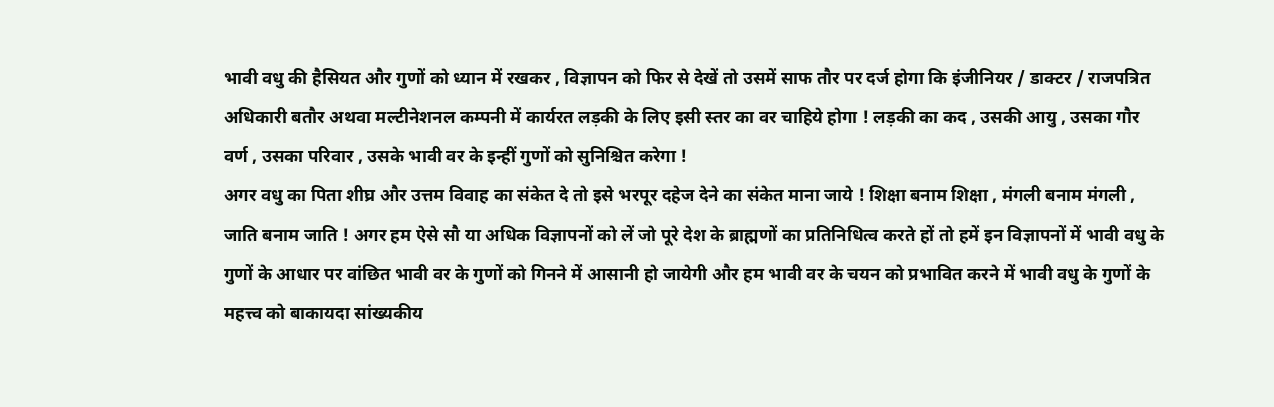भावी वधु की हैसियत और गुणों को ध्यान में रखकर , विज्ञापन को फिर से देखें तो उसमें साफ तौर पर दर्ज होगा कि इंजीनियर / डाक्टर / राजपत्रित अधिकारी बतौर अथवा मल्टीनेशनल कम्पनी में कार्यरत लड़की के लिए इसी स्तर का वर चाहिये होगा ! लड़की का कद , उसकी आयु , उसका गौर वर्ण , उसका परिवार , उसके भावी वर के इन्हीं गुणों को सुनिश्चित करेगा !
अगर वधु का पिता शीघ्र और उत्तम विवाह का संकेत दे तो इसे भरपूर दहेज देने का संकेत माना जाये ! शिक्षा बनाम शिक्षा , मंगली बनाम मंगली , जाति बनाम जाति ! अगर हम ऐसे सौ या अधिक विज्ञापनों को लें जो पूरे देश के ब्राह्मणों का प्रतिनिधित्व करते हों तो हमें इन विज्ञापनों में भावी वधु के गुणों के आधार पर वांछित भावी वर के गुणों को गिनने में आसानी हो जायेगी और हम भावी वर के चयन को प्रभावित करने में भावी वधु के गुणों के महत्त्व को बाकायदा सांख्यकीय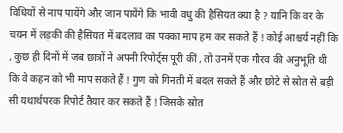विधियों से नाप पायेंगे और जान पायेंगे कि भावी वधु की हैसियत क्या है ? यानि कि वर के चयन में लड़की की हैसियत में बदलाव का पक्का माप हम कर सकते हैं ! कोई आश्चर्य नहीं कि , कुछ ही दिनों में जब छात्रों ने अपनी रिपोर्ट्स पूरी कीं , तो उनमें एक गौरव की अनुभूति थी कि वे कहन को भी माप सकते हैं ! गुण को गिनती में बदल सकते हैं और छोटे से स्रोत से बड़ी सी यथार्थपरक रिपोर्ट तैयार कर सकते हैं ! जिसके स्रोत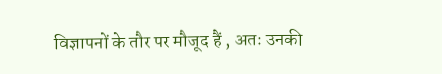विज्ञापनों के तौर पर मौजूद हैं , अतः उनकी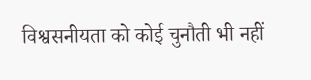विश्वसनीयता को कोई चुनौती भी नहीं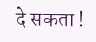दे सकता !